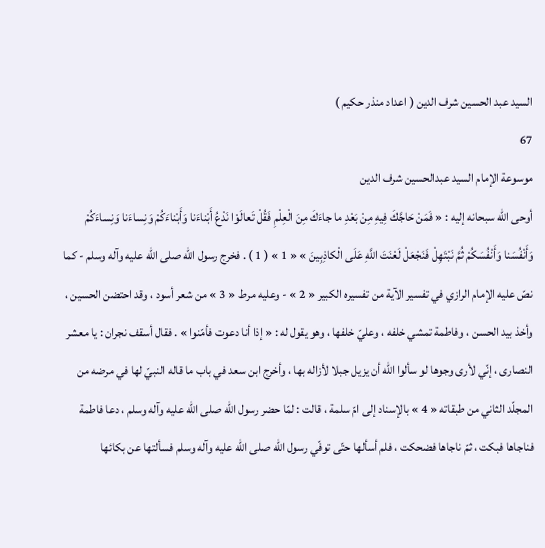السيد عبد الحسين شرف الدين ( اعداد منذر حكيم )
67
موسوعة الإمام السيد عبدالحسين شرف الدين
أوحى اللّه سبحانه إليه : « فَمَنْ حَاجَّكَ فِيهِ مِنْ بَعْدِ ما جاءَكَ مِنَ الْعِلْمِ فَقُلْ تَعالَوْا نَدْعُ أَبْناءَنا وَأَبْناءَكُمْ وَنِساءَنا وَنِساءَكُمْ وَأَنْفُسَنا وَأَنْفُسَكُمْ ثُمَّ نَبْتَهِلْ فَنَجْعَلْ لَعْنَتَ اللَّهِ عَلَى الْكاذِبِينَ » « 1 » ( 1 ) . فخرج رسول اللّه صلى الله عليه وآله وسلم - كما نصّ عليه الإمام الرازي في تفسير الآية من تفسيره الكبير « 2 » - وعليه مرط « 3 » من شعر أسود ، وقد احتضن الحسين ، وأخذ بيد الحسن ، وفاطمة تمشي خلفه ، وعليّ خلفها ، وهو يقول له : « إذا أنا دعوت فأمّنوا » . فقال أسقف نجران : يا معشر النصارى ، إنّي لأرى وجوها لو سألوا اللّه أن يزيل جبلا لأزاله بها ، وأخرج ابن سعد في باب ما قاله النبيّ لها في مرضه من المجلّد الثاني من طبقاته « 4 » بالإسناد إلى امّ سلمة ، قالت : لمّا حضر رسول اللّه صلى الله عليه وآله وسلم ، دعا فاطمة فناجاها فبكت ، ثمّ ناجاها فضحكت ، فلم أسألها حتّى توفّي رسول اللّه صلى الله عليه وآله وسلم فسألتها عن بكائها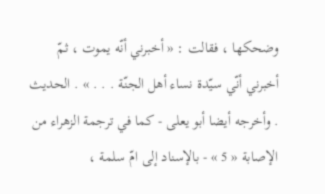وضحكها ، فقالت : « أخبرني أنّه يموت ، ثمّ أخبرني أنّي سيّدة نساء أهل الجنّة . . . » . الحديث . وأخرجه أيضا أبو يعلى - كما في ترجمة الزهراء من الإصابة « 5 » - بالإسناد إلى امّ سلمة ،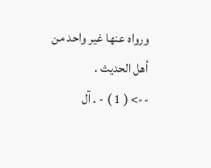ورواه عنها غير واحد من أهل الحديث .
--> ( 1 ) - . آل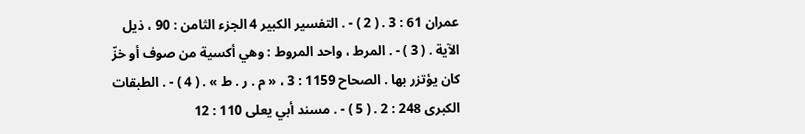عمران 61 : 3 . ( 2 ) - . التفسير الكبير 4 الجزء الثامن : 90 ، ذيل الآية . ( 3 ) - . المرط ، واحد المروط : وهي أكسية من صوف أو خزّ كان يؤتزر بها . الصحاح 1159 : 3 ، « م . ر . ط » . ( 4 ) - . الطبقات الكبرى 248 : 2 . ( 5 ) - . مسند أبي يعلى 110 : 12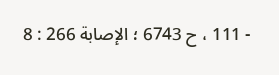- 111 ، ح 6743 ؛ الإصابة 266 : 8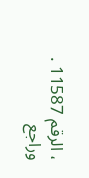، الرقم 11587 . وراجع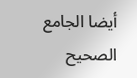أيضا الجامع الصحيح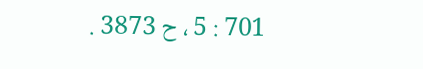701 : 5 ، ح 3873 .